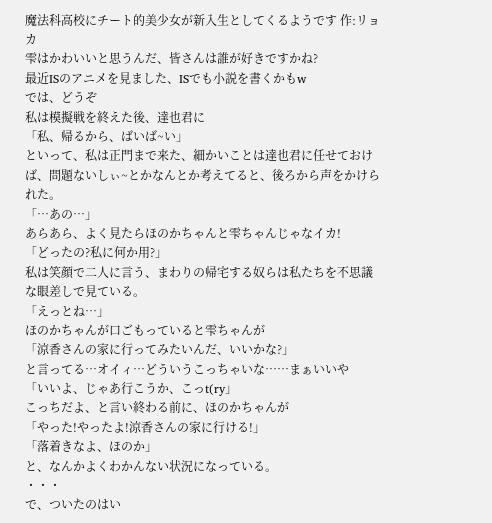魔法科高校にチート的美少女が新入生としてくるようです 作:リョカ
雫はかわいいと思うんだ、皆さんは誰が好きですかね?
最近ISのアニメを見ました、ISでも小説を書くかもw
では、どうぞ
私は模擬戦を終えた後、達也君に
「私、帰るから、ばいば~い」
といって、私は正門まで来た、細かいことは達也君に任せておけば、問題ないしぃ~とかなんとか考えてると、後ろから声をかけられた。
「…あの…」
あらあら、よく見たらほのかちゃんと雫ちゃんじゃなイカ!
「どったの?私に何か用?」
私は笑顔で二人に言う、まわりの帰宅する奴らは私たちを不思議な眼差しで見ている。
「えっとね…」
ほのかちゃんが口ごもっていると雫ちゃんが
「涼香さんの家に行ってみたいんだ、いいかな?」
と言ってる…オイィ…どういうこっちゃいな……まぁいいや
「いいよ、じゃあ行こうか、こっt(ry」
こっちだよ、と言い終わる前に、ほのかちゃんが
「やった!やったよ!涼香さんの家に行ける!」
「落着きなよ、ほのか」
と、なんかよくわかんない状況になっている。
・・・
で、ついたのはい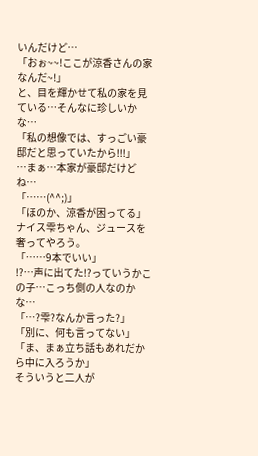いんだけど…
「おぉ~~!ここが涼香さんの家なんだ~!」
と、目を輝かせて私の家を見ている…そんなに珍しいかな…
「私の想像では、すっごい豪邸だと思っていたから!!!」
…まぁ…本家が豪邸だけどね…
「……(^^;)」
「ほのか、涼香が困ってる」
ナイス雫ちゃん、ジュースを奢ってやろう。
「……9本でいい」
!?…声に出てた!?っていうかこの子…こっち側の人なのかな…
「…?雫?なんか言った?」
「別に、何も言ってない」
「ま、まぁ立ち話もあれだから中に入ろうか」
そういうと二人が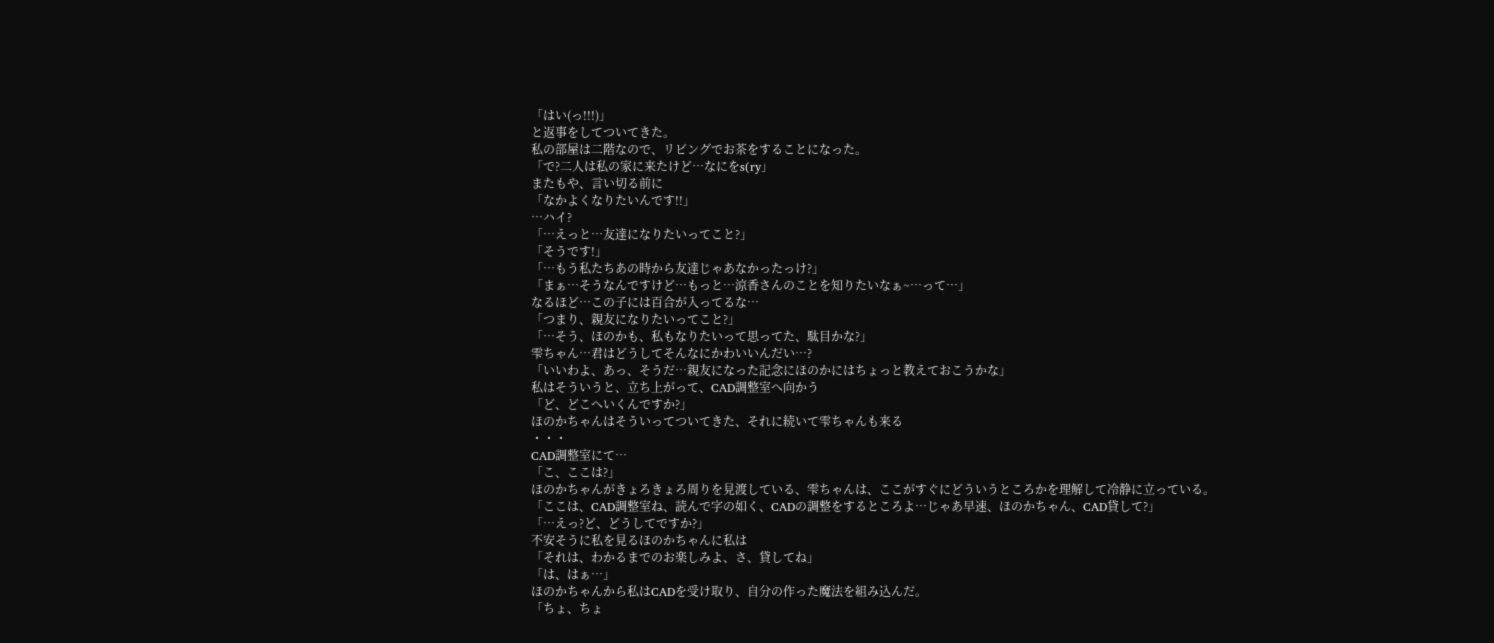「はい(っ!!!)」
と返事をしてついてきた。
私の部屋は二階なので、リビングでお茶をすることになった。
「で?二人は私の家に来たけど…なにをs(ry」
またもや、言い切る前に
「なかよくなりたいんです!!」
…ハイ?
「…えっと…友達になりたいってこと?」
「そうです!」
「…もう私たちあの時から友達じゃあなかったっけ?」
「まぁ…そうなんですけど…もっと…涼香さんのことを知りたいなぁ~…って…」
なるほど…この子には百合が入ってるな…
「つまり、親友になりたいってこと?」
「…そう、ほのかも、私もなりたいって思ってた、駄目かな?」
雫ちゃん…君はどうしてそんなにかわいいんだい…?
「いいわよ、あっ、そうだ…親友になった記念にほのかにはちょっと教えておこうかな」
私はそういうと、立ち上がって、CAD調整室へ向かう
「ど、どこへいくんですか?」
ほのかちゃんはそういってついてきた、それに続いて雫ちゃんも来る
・・・
CAD調整室にて…
「こ、ここは?」
ほのかちゃんがきょろきょろ周りを見渡している、雫ちゃんは、ここがすぐにどういうところかを理解して冷静に立っている。
「ここは、CAD調整室ね、読んで字の如く、CADの調整をするところよ…じゃあ早速、ほのかちゃん、CAD貸して?」
「…えっ?ど、どうしてですか?」
不安そうに私を見るほのかちゃんに私は
「それは、わかるまでのお楽しみよ、さ、貸してね」
「は、はぁ…」
ほのかちゃんから私はCADを受け取り、自分の作った魔法を組み込んだ。
「ちょ、ちょ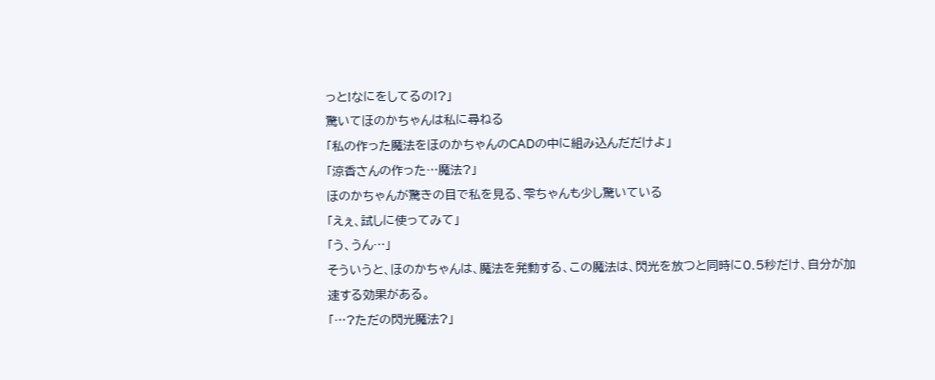っと!なにをしてるの!?」
驚いてほのかちゃんは私に尋ねる
「私の作った魔法をほのかちゃんのCADの中に組み込んだだけよ」
「涼香さんの作った…魔法?」
ほのかちゃんが驚きの目で私を見る、雫ちゃんも少し驚いている
「えぇ、試しに使ってみて」
「う、うん…」
そういうと、ほのかちゃんは、魔法を発動する、この魔法は、閃光を放つと同時に0.5秒だけ、自分が加速する効果がある。
「…?ただの閃光魔法?」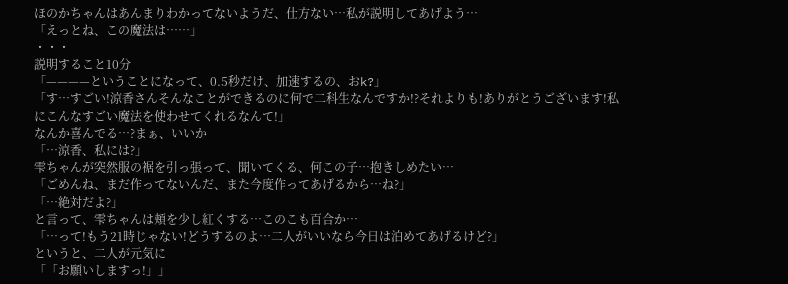ほのかちゃんはあんまりわかってないようだ、仕方ない…私が説明してあげよう…
「えっとね、この魔法は……」
・・・
説明すること10分
「————ということになって、0.5秒だけ、加速するの、おk?」
「す…すごい!涼香さんそんなことができるのに何で二科生なんですか!?それよりも!ありがとうございます!私にこんなすごい魔法を使わせてくれるなんて!」
なんか喜んでる…?まぁ、いいか
「…涼香、私には?」
雫ちゃんが突然服の裾を引っ張って、聞いてくる、何この子…抱きしめたい…
「ごめんね、まだ作ってないんだ、また今度作ってあげるから…ね?」
「…絶対だよ?」
と言って、雫ちゃんは頬を少し紅くする…このこも百合か…
「…って!もう21時じゃない!どうするのよ…二人がいいなら今日は泊めてあげるけど?」
というと、二人が元気に
「「お願いしますっ!」」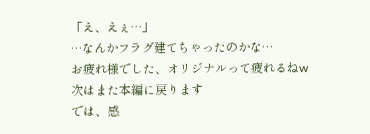「え、えぇ…」
…なんかフラグ建てちゃったのかな…
お疲れ様でした、オリジナルって疲れるねw
次はまた本編に戻ります
では、感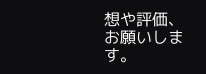想や評価、お願いします。